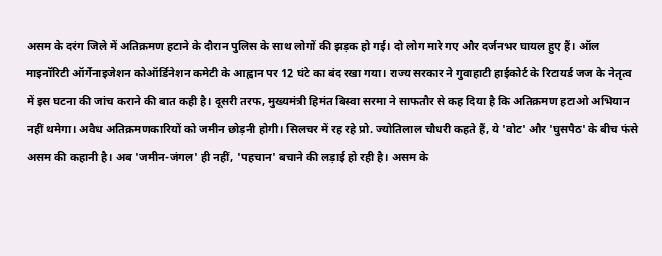असम के दरंग जिले में अतिक्रमण हटाने के दौरान पुलिस के साथ लोगों की झड़क हो गई। दो लोग मारे गए और दर्जनभर घायल हुए हैं। ऑल माइनॉरिटी ऑर्गेनाइजेशन कोऑर्डिनेशन कमेटी के आह्वान पर 12 घंटे का बंद रखा गया। राज्य सरकार ने गुवाहाटी हाईकोर्ट के रिटायर्ड जज के नेतृत्व में इस घटना की जांच कराने की बात कही है। दूसरी तरफ, मुख्यमंत्री हिमंत बिस्वा सरमा ने साफतौर से कह दिया है कि अतिक्रमण हटाओ अभियान नहीं थमेगा। अवैध अतिक्रमणकारियों को जमीन छोड़नी होगी। सिलचर में रह रहे प्रो. ज्योतिलाल चौधरी कहते हैं, ये 'वोट' और 'घुसपैठ' के बीच फंसे असम की कहानी है। अब 'जमीन-जंगल' ही नहीं, 'पहचान' बचाने की लड़ाई हो रही है। असम के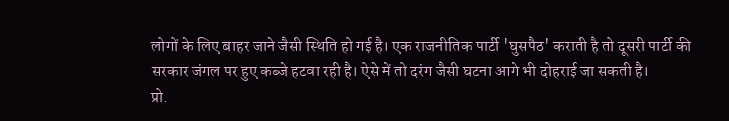लोगों के लिए बाहर जाने जैसी स्थिति हो गई है। एक राजनीतिक पार्टी 'घुसपैठ' कराती है तो दूसरी पार्टी की सरकार जंगल पर हुए कब्जे हटवा रही है। ऐसे में तो दरंग जैसी घटना आगे भी दोहराई जा सकती है।
प्रो.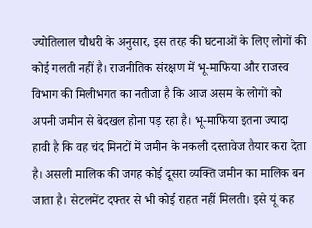ज्योतिलाल चौधरी के अनुसार, इस तरह की घटनाओं के लिए लोगों की कोई गलती नहीं है। राजनीतिक संरक्षण में भू-माफिया और राजस्व विभाग की मिलीभगत का नतीजा है कि आज असम के लोगों को अपनी जमीन से बेदखल होना पड़ रहा है। भू-माफिया इतना ज्यादा हावी है कि वह चंद मिनटों में जमीन के नकली दस्तावेज तैयार करा देता है। असली मालिक की जगह कोई दूसरा व्यक्ति जमीन का मालिक बन जाता है। सेटलमेंट दफ्तर से भी कोई राहत नहीं मिलती। इसे यूं कह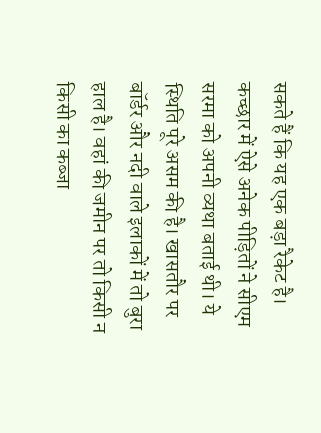सकते हैं कि यह एक बड़ा रैकेट है। कच्छार में ऐसे अनेक पीड़ितों ने सीएम सरमा को अपनी व्यथा बताई थी। ये स्थिति पूरे असम की है। खासतौर पर बॉर्डर और नदी वाले इलाकों में तो बुरा हाल है। वहां की जमीन पर तो किसी न किसी का कब्जा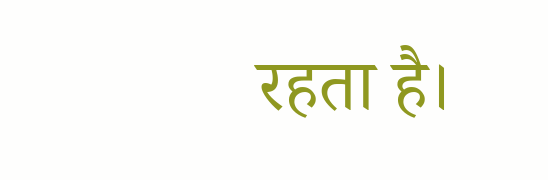रहता है।